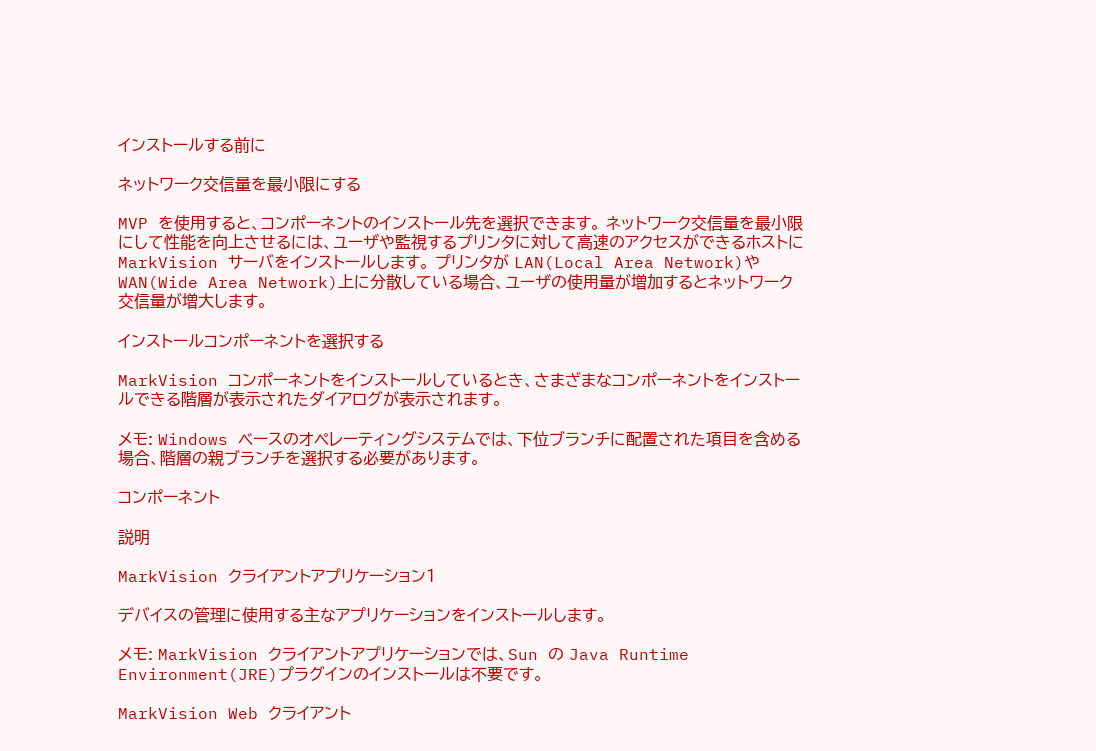インストールする前に

ネットワーク交信量を最小限にする

MVP を使用すると、コンポーネントのインストール先を選択できます。 ネットワーク交信量を最小限にして性能を向上させるには、ユーザや監視するプリンタに対して高速のアクセスができるホストに MarkVision サーバをインストールします。 プリンタが LAN(Local Area Network)や WAN(Wide Area Network)上に分散している場合、ユーザの使用量が増加するとネットワーク交信量が増大します。

インストールコンポーネントを選択する

MarkVision コンポーネントをインストールしているとき、さまざまなコンポーネントをインストールできる階層が表示されたダイアログが表示されます。

メモ: Windows ベースのオペレーティングシステムでは、下位ブランチに配置された項目を含める場合、階層の親ブランチを選択する必要があります。

コンポーネント

説明

MarkVision クライアントアプリケーション1

デバイスの管理に使用する主なアプリケーションをインストールします。

メモ: MarkVision クライアントアプリケーションでは、Sun の Java Runtime Environment(JRE)プラグインのインストールは不要です。

MarkVision Web クライアント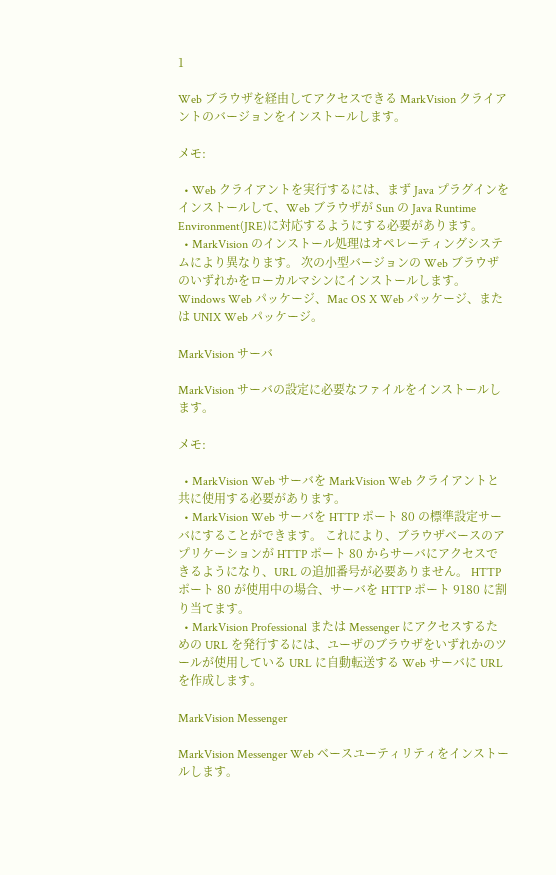1

Web ブラウザを経由してアクセスできる MarkVision クライアントのバージョンをインストールします。

メモ:

  • Web クライアントを実行するには、まず Java プラグインをインストールして、Web ブラウザが Sun の Java Runtime Environment(JRE)に対応するようにする必要があります。
  • MarkVision のインストール処理はオペレーティングシステムにより異なります。 次の小型バージョンの Web ブラウザのいずれかをローカルマシンにインストールします。Windows Web パッケージ、Mac OS X Web パッケージ、または UNIX Web パッケージ。

MarkVision サーバ

MarkVision サーバの設定に必要なファイルをインストールします。

メモ:

  • MarkVision Web サーバを MarkVision Web クライアントと共に使用する必要があります。
  • MarkVision Web サーバを HTTP ポート 80 の標準設定サーバにすることができます。 これにより、ブラウザベースのアプリケーションが HTTP ポート 80 からサーバにアクセスできるようになり、URL の追加番号が必要ありません。 HTTP ポート 80 が使用中の場合、サーバを HTTP ポート 9180 に割り当てます。
  • MarkVision Professional または Messenger にアクセスするための URL を発行するには、ユーザのブラウザをいずれかのツールが使用している URL に自動転送する Web サーバに URL を作成します。

MarkVision Messenger

MarkVision Messenger Web ベースユーティリティをインストールします。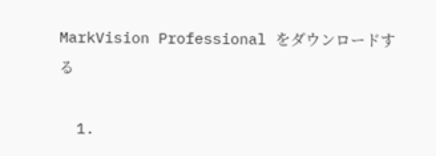MarkVision Professional をダウンロードする

  1.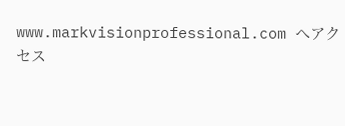www.markvisionprofessional.com へアクセス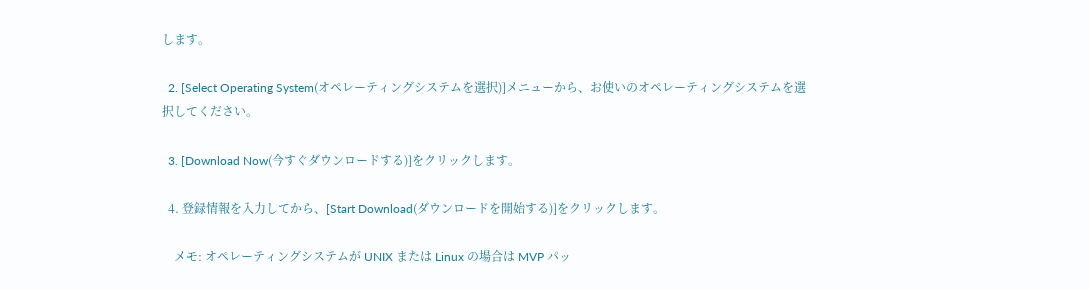します。

  2. [Select Operating System(オペレーティングシステムを選択)]メニューから、お使いのオペレーティングシステムを選択してください。

  3. [Download Now(今すぐダウンロードする)]をクリックします。

  4. 登録情報を入力してから、[Start Download(ダウンロードを開始する)]をクリックします。

    メモ: オペレーティングシステムが UNIX または Linux の場合は MVP パッ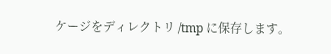ケージをディレクトリ /tmp に保存します。